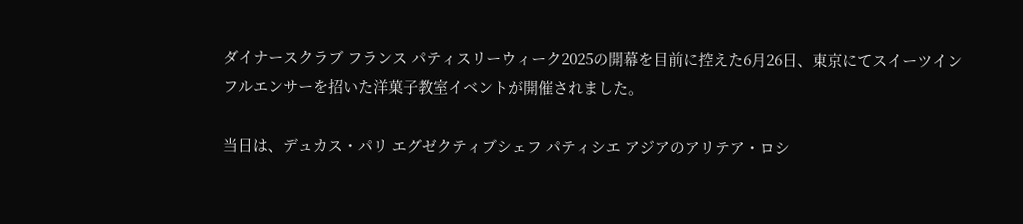ダイナースクラブ フランス パティスリーウィーク2025の開幕を目前に控えた6月26日、東京にてスイーツインフルエンサーを招いた洋菓子教室イベントが開催されました。

当日は、デュカス・パリ エグゼクティブシェフ パティシエ アジアのアリテア・ロシ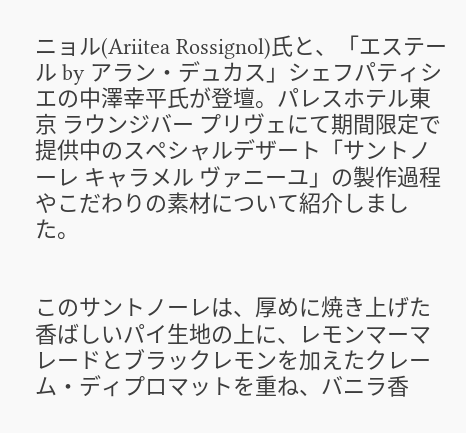ニョル(Ariitea Rossignol)氏と、「エステール by アラン・デュカス」シェフパティシエの中澤幸平氏が登壇。パレスホテル東京 ラウンジバー プリヴェにて期間限定で提供中のスペシャルデザート「サントノーレ キャラメル ヴァニーユ」の製作過程やこだわりの素材について紹介しました。


このサントノーレは、厚めに焼き上げた香ばしいパイ生地の上に、レモンマーマレードとブラックレモンを加えたクレーム・ディプロマットを重ね、バニラ香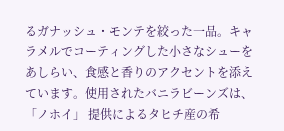るガナッシュ・モンテを絞った一品。キャラメルでコーティングした小さなシューをあしらい、食感と香りのアクセントを添えています。使用されたバニラビーンズは、「ノホイ」 提供によるタヒチ産の希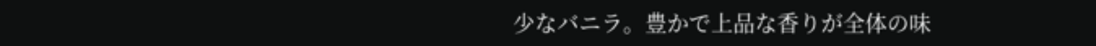少なバニラ。豊かで上品な香りが全体の味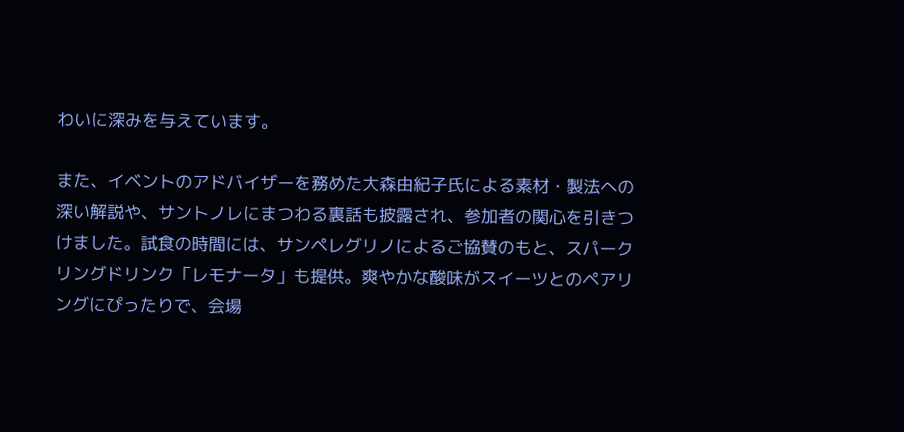わいに深みを与えています。

また、イベントのアドバイザーを務めた大森由紀子氏による素材・製法への深い解説や、サントノレにまつわる裏話も披露され、参加者の関心を引きつけました。試食の時間には、サンペレグリノによるご協賛のもと、スパークリングドリンク「レモナータ」も提供。爽やかな酸味がスイーツとのペアリングにぴったりで、会場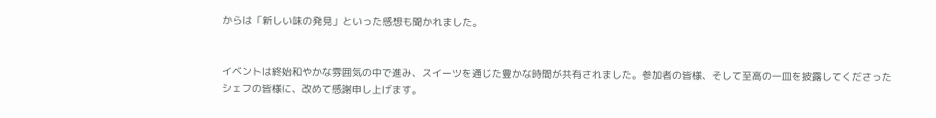からは「新しい味の発見」といった感想も聞かれました。


イベントは終始和やかな雰囲気の中で進み、スイーツを通じた豊かな時間が共有されました。参加者の皆様、そして至高の一皿を披露してくださったシェフの皆様に、改めて感謝申し上げます。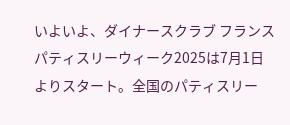いよいよ、ダイナースクラブ フランス パティスリーウィーク2025は7月1日よりスタート。全国のパティスリー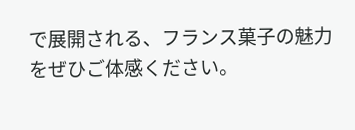で展開される、フランス菓子の魅力をぜひご体感ください。